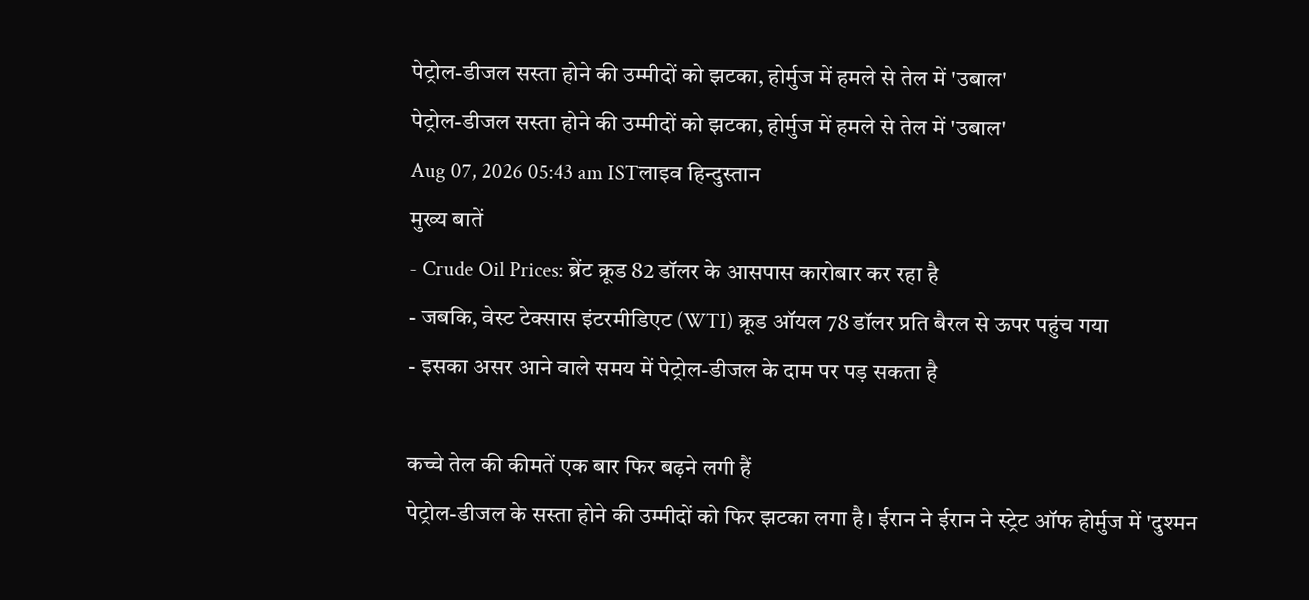पेट्रोल-डीजल सस्ता होने की उम्मीदों को झटका, होर्मुज में हमले से तेल में 'उबाल'
पेट्रोल-डीजल सस्ता होने की उम्मीदों को झटका, होर्मुज में हमले से तेल में 'उबाल'
Aug 07, 2026 05:43 am ISTलाइव हिन्दुस्तान
मुख्य बातें
- Crude Oil Prices: ब्रेंट क्रूड 82 डॉलर के आसपास कारोबार कर रहा है
- जबकि, वेस्ट टेक्सास इंटरमीडिएट (WTI) क्रूड ऑयल 78 डॉलर प्रति बैरल से ऊपर पहुंच गया
- इसका असर आने वाले समय में पेट्रोल-डीजल के दाम पर पड़ सकता है

कच्चे तेल की कीमतें एक बार फिर बढ़ने लगी हैं
पेट्रोल-डीजल के सस्ता होने की उम्मीदों को फिर झटका लगा है। ईरान ने ईरान ने स्ट्रेट ऑफ होर्मुज में 'दुश्मन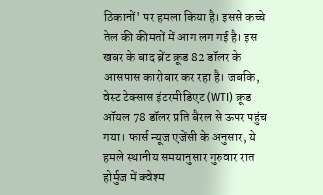ठिकानों' पर हमला किया है। इससे कच्चे तेल की कीमतों में आग लग गई है। इस खबर के बाद ब्रेंट क्रूड 82 डॉलर के आसपास कारोबार कर रहा है। जबकि, वेस्ट टेक्सास इंटरमीडिएट (WTI) क्रूड ऑयल 78 डॉलर प्रति बैरल से ऊपर पहुंच गया। फार्स न्यूज एजेंसी के अनुसार, ये हमले स्थानीय समयानुसार गुरुवार रात होर्मुज में क्वेश्म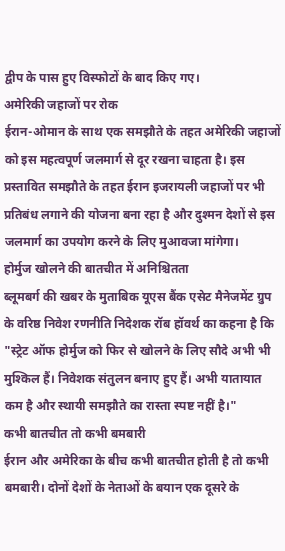द्वीप के पास हुए विस्फोटों के बाद किए गए।
अमेरिकी जहाजों पर रोक
ईरान-ओमान के साथ एक समझौते के तहत अमेरिकी जहाजों को इस महत्वपूर्ण जलमार्ग से दूर रखना चाहता है। इस प्रस्तावित समझौते के तहत ईरान इजरायली जहाजों पर भी प्रतिबंध लगाने की योजना बना रहा है और दुश्मन देशों से इस जलमार्ग का उपयोग करने के लिए मुआवजा मांगेगा।
होर्मुज खोलने की बातचीत में अनिश्चितता
ब्लूमबर्ग की खबर के मुताबिक यूएस बैंक एसेट मैनेजमेंट ग्रुप के वरिष्ठ निवेश रणनीति निदेशक रॉब हॉवर्थ का कहना है कि "स्ट्रेट ऑफ होर्मुज को फिर से खोलने के लिए सौदे अभी भी मुश्किल हैं। निवेशक संतुलन बनाए हुए हैं। अभी यातायात कम है और स्थायी समझौते का रास्ता स्पष्ट नहीं है।"
कभी बातचीत तो कभी बमबारी
ईरान और अमेरिका के बीच कभी बातचीत होती है तो कभी बमबारी। दोनों देशों के नेताओं के बयान एक दूसरे के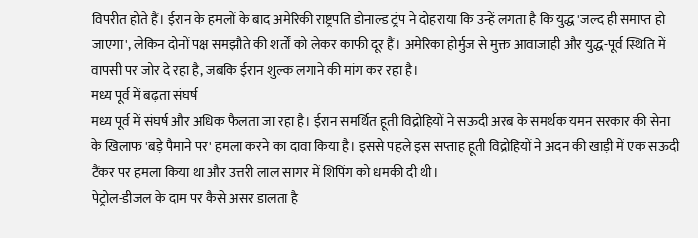विपरीत होते हैं। ईरान के हमलों के बाद अमेरिकी राष्ट्रपति डोनाल्ड ट्रंप ने दोहराया कि उन्हें लगता है कि युद्ध 'जल्द ही समाप्त हो जाएगा', लेकिन दोनों पक्ष समझौते की शर्तों को लेकर काफी दूर हैं। अमेरिका होर्मुज से मुक्त आवाजाही और युद्ध-पूर्व स्थिति में वापसी पर जोर दे रहा है, जबकि ईरान शुल्क लगाने की मांग कर रहा है।
मध्य पूर्व में बढ़ता संघर्ष
मध्य पूर्व में संघर्ष और अधिक फैलता जा रहा है। ईरान समर्थित हूती विद्रोहियों ने सऊदी अरब के समर्थक यमन सरकार की सेना के खिलाफ 'बड़े पैमाने पर' हमला करने का दावा किया है। इससे पहले इस सप्ताह हूती विद्रोहियों ने अदन की खाड़ी में एक सऊदी टैंकर पर हमला किया था और उत्तरी लाल सागर में शिपिंग को धमकी दी थी।
पेट्रोल-डीजल के दाम पर कैसे असर डालता है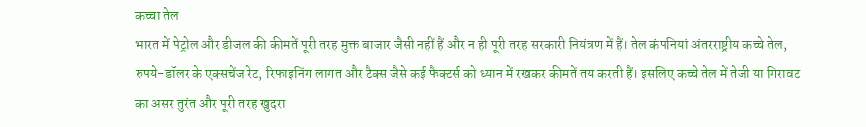कच्चा तेल
भारत में पेट्रोल और डीजल की कीमतें पूरी तरह मुक्त बाजार जैसी नहीं हैं और न ही पूरी तरह सरकारी नियंत्रण में हैं। तेल कंपनियां अंतरराष्ट्रीय कच्चे तेल, रुपये-डॉलर के एक्सचेंज रेट, रिफाइनिंग लागत और टैक्स जैसे कई फैक्टर्स को ध्यान में रखकर कीमतें तय करती हैं। इसलिए कच्चे तेल में तेजी या गिरावट का असर तुरंत और पूरी तरह खुदरा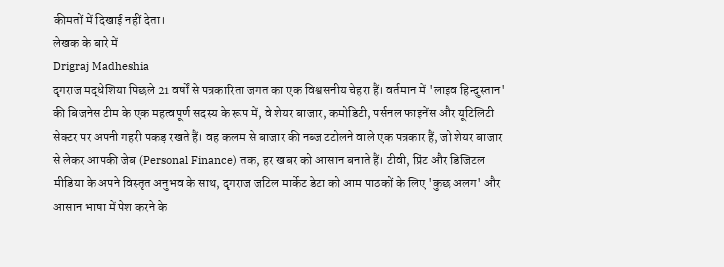कीमतों में दिखाई नहीं देता।
लेखक के बारे में
Drigraj Madheshia
दृगराज मद्धेशिया पिछले 21 वर्षों से पत्रकारिता जगत का एक विश्वसनीय चेहरा हैं। वर्तमान में 'लाइव हिन्दुस्तान' की बिजनेस टीम के एक महत्वपूर्ण सदस्य के रूप में, वे शेयर बाजार, कमोडिटी, पर्सनल फाइनेंस और यूटिलिटी सेक्टर पर अपनी गहरी पकड़ रखते हैं। वह कलम से बाजार की नब्ज टटोलने वाले एक पत्रकार हैं, जो शेयर बाजार से लेकर आपकी जेब (Personal Finance) तक, हर खबर को आसान बनाते हैं। टीवी, प्रिंट और डिजिटल मीडिया के अपने विस्तृत अनुभव के साथ, दृगराज जटिल मार्केट डेटा को आम पाठकों के लिए 'कुछ अलग' और आसान भाषा में पेश करने के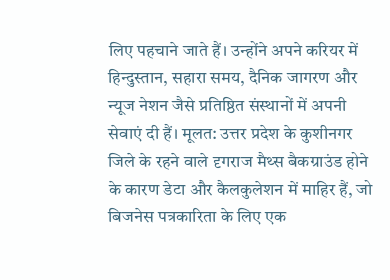लिए पहचाने जाते हैं। उन्होंने अपने करियर में हिन्दुस्तान, सहारा समय, दैनिक जागरण और न्यूज नेशन जैसे प्रतिष्ठित संस्थानों में अपनी सेवाएं दी हैं। मूलत: उत्तर प्रदेश के कुशीनगर जिले के रहने वाले दृगराज मैथ्स बैकग्राउंड होने के कारण डेटा और कैलकुलेशन में माहिर हैं, जो बिजनेस पत्रकारिता के लिए एक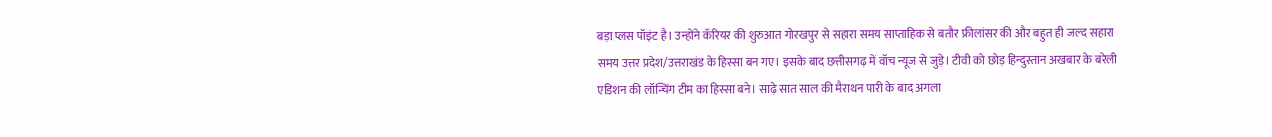बड़ा प्लस पॉइंट है। उन्होंने कॅरियर की शुरुआत गोरखपुर से सहारा समय साप्ताहिक से बतौर फ्रीलांसर की और बहुत ही जल्द सहारा समय उत्तर प्रदेश/उत्तराखंड के हिस्सा बन गए। इसके बाद छत्तीसगढ़ में वॉच न्यूज से जुड़े। टीवी को छोड़ हिन्दुस्तान अखबार के बरेली एडिशन की लॉन्चिंग टीम का हिस्सा बने। साढ़े सात साल की मैराथन पारी के बाद अगला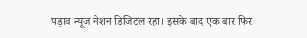पड़ाव न्यूज नेशन डिजिटल रहा। इसके बाद एक बार फिर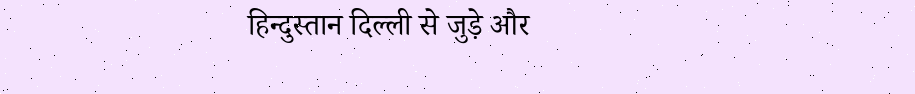हिन्दुस्तान दिल्ली से जुड़े और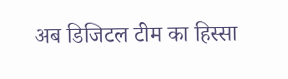अब डिजिटल टीम का हिस्सा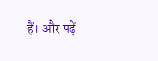हैं। और पढ़ें